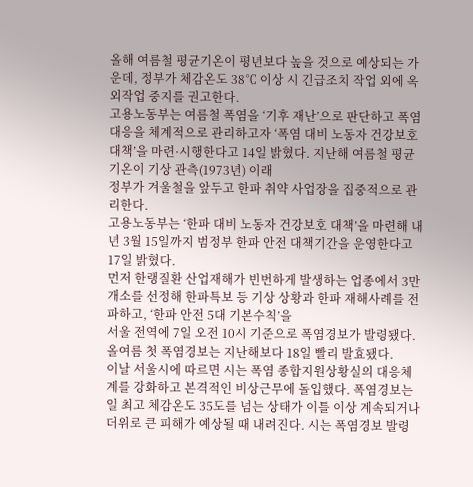올해 여름철 평균기온이 평년보다 높을 것으로 예상되는 가운데, 정부가 체감온도 38℃ 이상 시 긴급조치 작업 외에 옥외작업 중지를 권고한다.
고용노동부는 여름철 폭염을 ‘기후 재난’으로 판단하고 폭염 대응을 체계적으로 관리하고자 ‘폭염 대비 노동자 건강보호 대책’을 마련·시행한다고 14일 밝혔다. 지난해 여름철 평균기온이 기상 관측(1973년) 이래
정부가 겨울철을 앞두고 한파 취약 사업장을 집중적으로 관리한다.
고용노동부는 ‘한파 대비 노동자 건강보호 대책’을 마련해 내년 3월 15일까지 범정부 한파 안전 대책기간을 운영한다고 17일 밝혔다.
먼저 한랭질환 산업재해가 빈번하게 발생하는 업종에서 3만 개소를 선정해 한파특보 등 기상 상황과 한파 재해사례를 전파하고, ‘한파 안전 5대 기본수칙’을
서울 전역에 7일 오전 10시 기준으로 폭염경보가 발령됐다. 올여름 첫 폭염경보는 지난해보다 18일 빨리 발효됐다.
이날 서울시에 따르면 시는 폭염 종합지원상황실의 대응체계를 강화하고 본격적인 비상근무에 돌입했다. 폭염경보는 일 최고 체감온도 35도를 넘는 상태가 이틀 이상 계속되거나 더위로 큰 피해가 예상될 때 내려진다. 시는 폭염경보 발령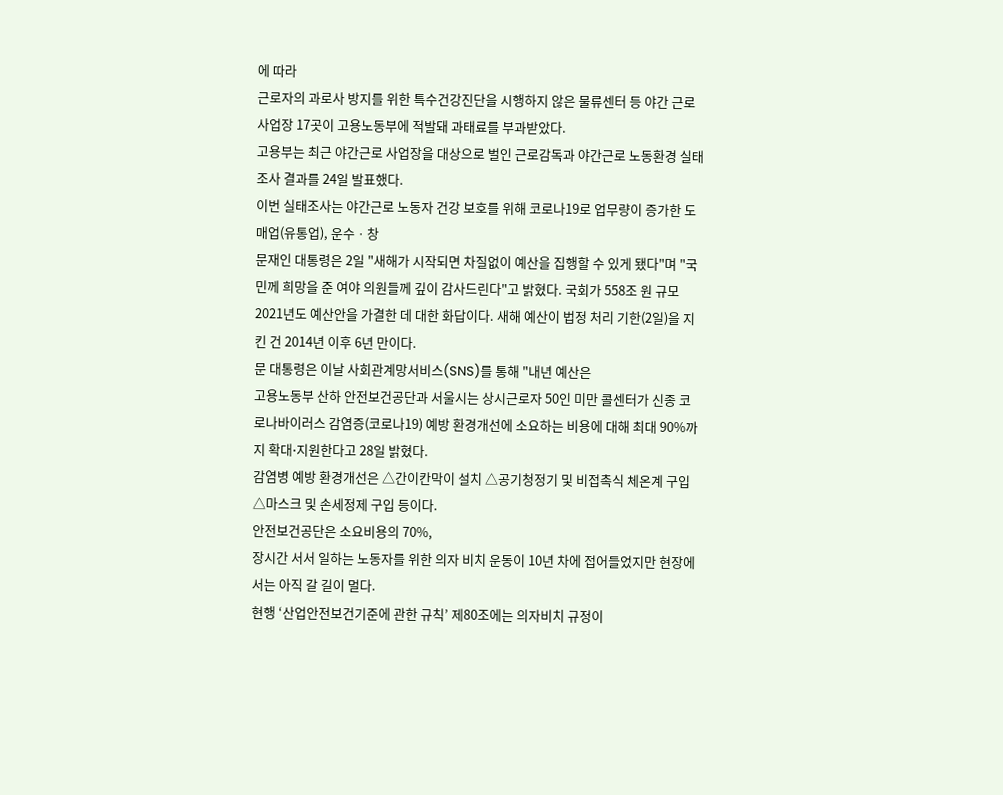에 따라
근로자의 과로사 방지를 위한 특수건강진단을 시행하지 않은 물류센터 등 야간 근로 사업장 17곳이 고용노동부에 적발돼 과태료를 부과받았다.
고용부는 최근 야간근로 사업장을 대상으로 벌인 근로감독과 야간근로 노동환경 실태조사 결과를 24일 발표했다.
이번 실태조사는 야간근로 노동자 건강 보호를 위해 코로나19로 업무량이 증가한 도매업(유통업), 운수ㆍ창
문재인 대통령은 2일 "새해가 시작되면 차질없이 예산을 집행할 수 있게 됐다"며 "국민께 희망을 준 여야 의원들께 깊이 감사드린다"고 밝혔다. 국회가 558조 원 규모 2021년도 예산안을 가결한 데 대한 화답이다. 새해 예산이 법정 처리 기한(2일)을 지킨 건 2014년 이후 6년 만이다.
문 대통령은 이날 사회관계망서비스(SNS)를 통해 "내년 예산은
고용노동부 산하 안전보건공단과 서울시는 상시근로자 50인 미만 콜센터가 신종 코로나바이러스 감염증(코로나19) 예방 환경개선에 소요하는 비용에 대해 최대 90%까지 확대⋅지원한다고 28일 밝혔다.
감염병 예방 환경개선은 △간이칸막이 설치 △공기청정기 및 비접촉식 체온계 구입 △마스크 및 손세정제 구입 등이다.
안전보건공단은 소요비용의 70%,
장시간 서서 일하는 노동자를 위한 의자 비치 운동이 10년 차에 접어들었지만 현장에서는 아직 갈 길이 멀다.
현행 ‘산업안전보건기준에 관한 규칙’ 제80조에는 의자비치 규정이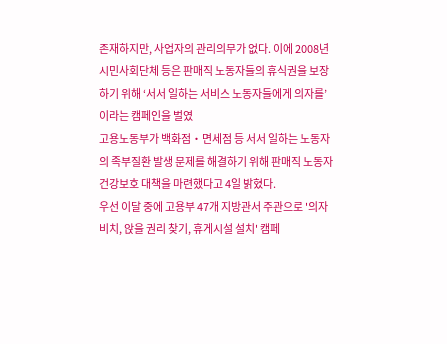존재하지만, 사업자의 관리의무가 없다. 이에 2008년 시민사회단체 등은 판매직 노동자들의 휴식권을 보장하기 위해 ‘서서 일하는 서비스 노동자들에게 의자를’ 이라는 캠페인을 벌였
고용노동부가 백화점・면세점 등 서서 일하는 노동자의 족부질환 발생 문제를 해결하기 위해 판매직 노동자 건강보호 대책을 마련했다고 4일 밝혔다.
우선 이달 중에 고용부 47개 지방관서 주관으로 '의자 비치, 앉을 권리 찾기, 휴게시설 설치' 캠페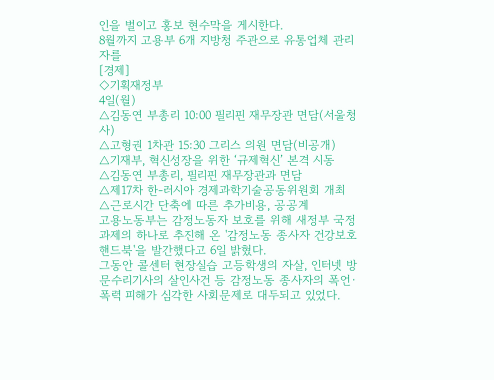인을 벌이고 홍보 현수막을 게시한다.
8월까지 고용부 6개 지방청 주관으로 유통업체 관리자를
[경제]
◇기획재정부
4일(월)
△김동연 부총리 10:00 필리핀 재무장관 면담(서울청사)
△고형권 1차관 15:30 그리스 의원 면담(비공개)
△기재부, 혁신성장을 위한 ‘규제혁신’ 본격 시동
△김동연 부총리, 필리핀 재무장관과 면담
△제17차 한-러시아 경제과학기술공동위원회 개최
△근로시간 단축에 따른 추가비용, 공공계
고용노동부는 감정노동자 보호를 위해 새정부 국정과제의 하나로 추진해 온 '감정노동 종사자 건강보호 핸드북'을 발간했다고 6일 밝혔다.
그동안 콜센터 현장실습 고등학생의 자살, 인터넷 방문수리기사의 살인사건 등 감정노동 종사자의 폭언·폭력 피해가 심각한 사회문제로 대두되고 있었다.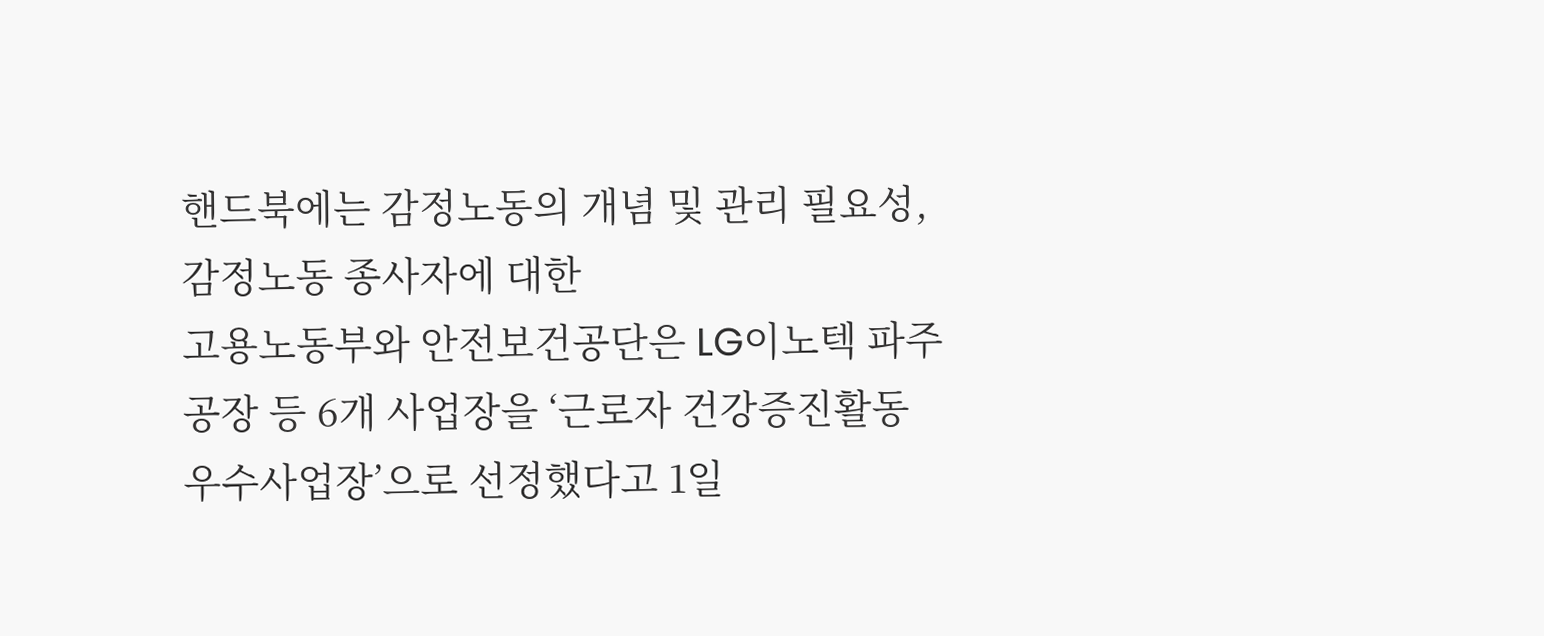핸드북에는 감정노동의 개념 및 관리 필요성, 감정노동 종사자에 대한
고용노동부와 안전보건공단은 LG이노텍 파주공장 등 6개 사업장을 ‘근로자 건강증진활동 우수사업장’으로 선정했다고 1일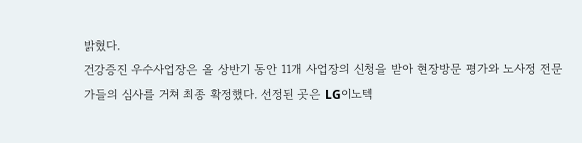밝혔다.
건강증진 우수사업장은 올 상반기 동안 11개 사업장의 신청을 받아 현장방문 평가와 노사정 전문가들의 심사를 거쳐 최종 확정했다. 선정된 곳은 LG이노텍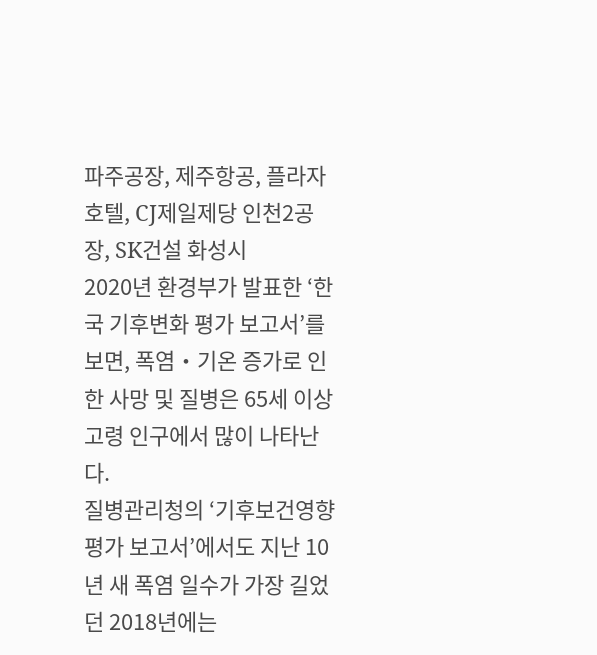파주공장, 제주항공, 플라자호텔, CJ제일제당 인천2공장, SK건설 화성시
2020년 환경부가 발표한 ‘한국 기후변화 평가 보고서’를 보면, 폭염・기온 증가로 인한 사망 및 질병은 65세 이상 고령 인구에서 많이 나타난다.
질병관리청의 ‘기후보건영향평가 보고서’에서도 지난 10년 새 폭염 일수가 가장 길었던 2018년에는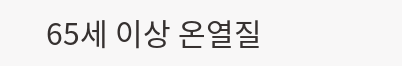65세 이상 온열질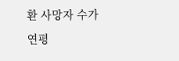환 사망자 수가 연평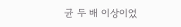균 두 배 이상이었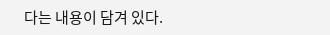다는 내용이 담겨 있다.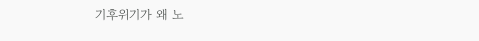기후위기가 왜 노